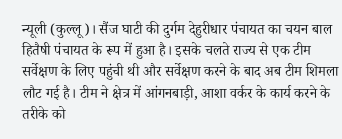न्यूली (कुल्लू)। सैंज घाटी की दुर्गम देहुरीधार पंचायत का चयन बाल हितैषी पंचायत के रूप में हुआ है। इसके चलते राज्य से एक टीम सर्वेक्षण के लिए पहुंची थी और सर्वेक्षण करने के बाद अब टीम शिमला लौट गई है। टीम ने क्षेत्र में आंगनबाड़ी, आशा वर्कर के कार्य करने के तरीके को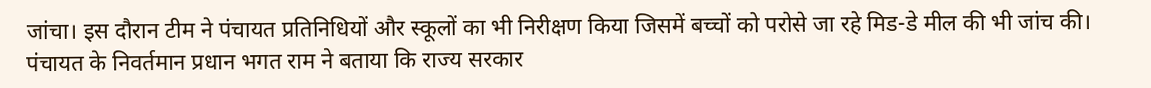जांचा। इस दौरान टीम ने पंचायत प्रतिनिधियों और स्कूलों का भी निरीक्षण किया जिसमें बच्चों को परोसे जा रहे मिड-डे मील की भी जांच की। पंचायत के निवर्तमान प्रधान भगत राम ने बताया कि राज्य सरकार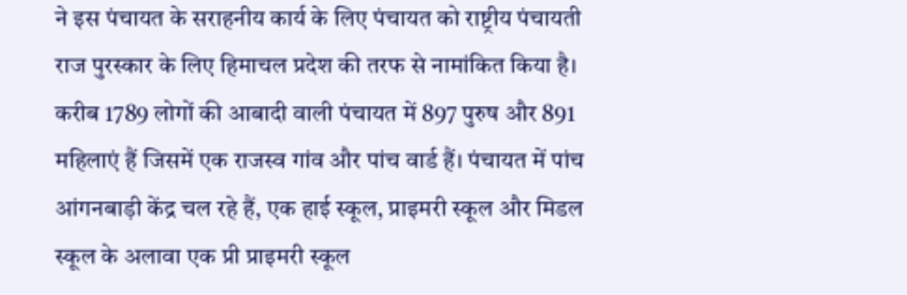ने इस पंचायत के सराहनीय कार्य के लिए पंचायत को राष्ट्रीय पंचायती राज पुरस्कार के लिए हिमाचल प्रदेश की तरफ से नामांकित किया है। करीब 1789 लोगों की आबादी वाली पंचायत में 897 पुरुष और 891 महिलाएं हैं जिसमें एक राजस्व गांव और पांच वार्ड हैं। पंचायत में पांच आंगनबाड़ी केंद्र चल रहे हैं, एक हाई स्कूल, प्राइमरी स्कूल और मिडल स्कूल के अलावा एक प्री प्राइमरी स्कूल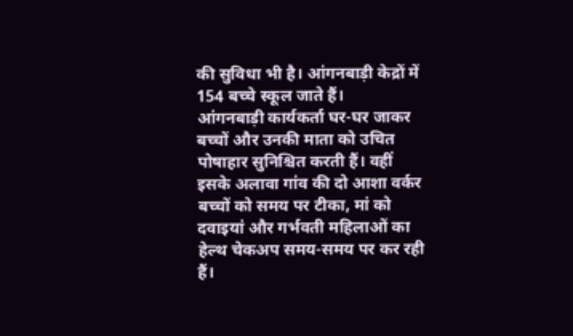की सुविधा भी है। आंगनबाड़ी केद्रों में 154 बच्चे स्कूल जाते हैं।
आंगनबाड़ी कार्यकर्ता घर-घर जाकर बच्चों और उनकी माता को उचित पोषाहार सुनिश्चित करती हैं। वहीं इसके अलावा गांव की दो आशा वर्कर बच्चों को समय पर टीका, मां को दवाइयां और गर्भवती महिलाओं का हेल्थ चेकअप समय-समय पर कर रही हैं।